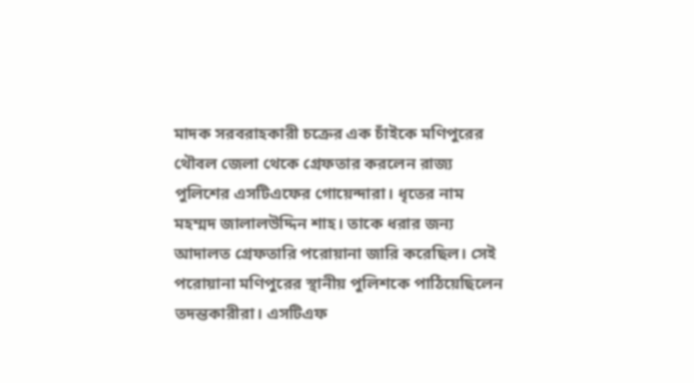মাদক সরবরাহকারী চক্রের এক চাঁইকে মণিপুরের থৌবল জেলা থেকে গ্রেফতার করলেন রাজ্য পুলিশের এসটিএফের গোয়েন্দারা। ধৃতের নাম মহম্মদ জালালউদ্দিন শাহ। তাকে ধরার জন্য আদালত গ্রেফতারি পরোয়ানা জারি করেছিল। সেই পরোয়ানা মণিপুরের স্থানীয় পুলিশকে পাঠিয়েছিলেন তদন্তকারীরা। এসটিএফ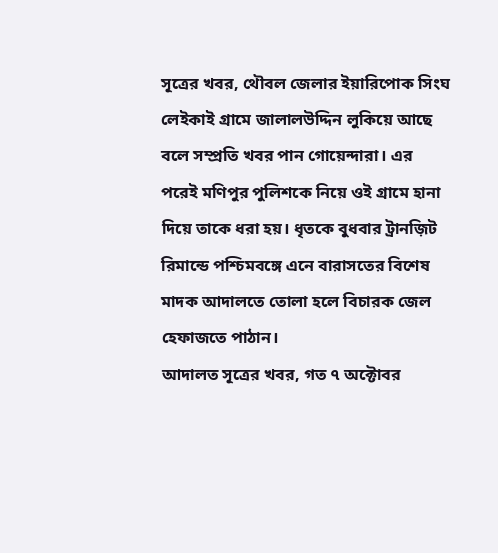সূত্রের খবর, থৌবল জেলার ইয়ারিপোক সিংঘ লেইকাই গ্রামে জালালউদ্দিন লুকিয়ে আছে বলে সম্প্রতি খবর পান গোয়েন্দারা। এর পরেই মণিপুর পুলিশকে নিয়ে ওই গ্রামে হানা দিয়ে তাকে ধরা হয়। ধৃতকে বুধবার ট্রানজ়িট রিমান্ডে পশ্চিমবঙ্গে এনে বারাসতের বিশেষ মাদক আদালতে তোলা হলে বিচারক জেল হেফাজতে পাঠান।
আদালত সূত্রের খবর, গত ৭ অক্টোবর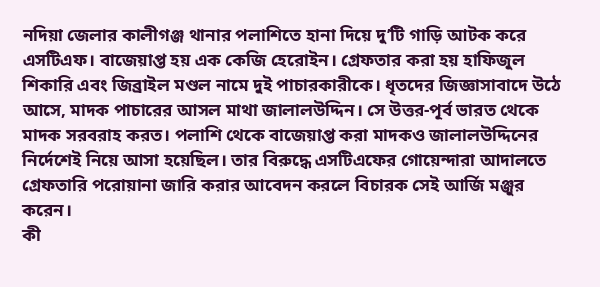নদিয়া জেলার কালীগঞ্জ থানার পলাশিতে হানা দিয়ে দু’টি গাড়ি আটক করে এসটিএফ। বাজেয়াপ্ত হয় এক কেজি হেরোইন। গ্রেফতার করা হয় হাফিজুল শিকারি এবং জিব্রাইল মণ্ডল নামে দুই পাচারকারীকে। ধৃতদের জিজ্ঞাসাবাদে উঠে আসে, মাদক পাচারের আসল মাথা জালালউদ্দিন। সে উত্তর-পূর্ব ভারত থেকে মাদক সরবরাহ করত। পলাশি থেকে বাজেয়াপ্ত করা মাদকও জালালউদ্দিনের নির্দেশেই নিয়ে আসা হয়েছিল। তার বিরুদ্ধে এসটিএফের গোয়েন্দারা আদালতে গ্রেফতারি পরোয়ানা জারি করার আবেদন করলে বিচারক সেই আর্জি মঞ্জুর করেন।
কী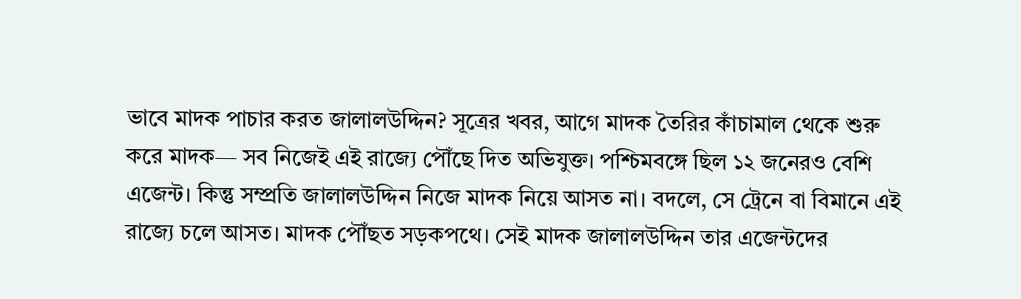ভাবে মাদক পাচার করত জালালউদ্দিন? সূত্রের খবর, আগে মাদক তৈরির কাঁচামাল থেকে শুরু করে মাদক— সব নিজেই এই রাজ্যে পৌঁছে দিত অভিযুক্ত। পশ্চিমবঙ্গে ছিল ১২ জনেরও বেশি এজেন্ট। কিন্তু সম্প্রতি জালালউদ্দিন নিজে মাদক নিয়ে আসত না। বদলে, সে ট্রেনে বা বিমানে এই রাজ্যে চলে আসত। মাদক পৌঁছত সড়কপথে। সেই মাদক জালালউদ্দিন তার এজেন্টদের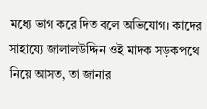মধ্যে ভাগ করে দিত বলে অভিযোগ। কাদের সাহায্যে জালালউদ্দিন ওই মাদক সড়কপথে নিয়ে আসত, তা জানার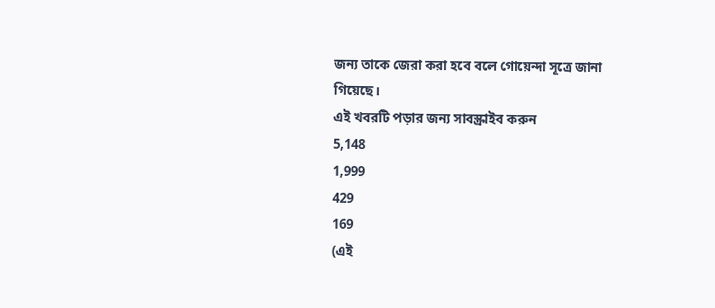জন্য তাকে জেরা করা হবে বলে গোয়েন্দা সূত্রে জানা গিয়েছে।
এই খবরটি পড়ার জন্য সাবস্ক্রাইব করুন
5,148
1,999
429
169
(এই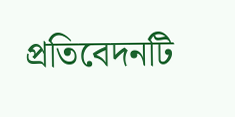প্রতিবেদনটি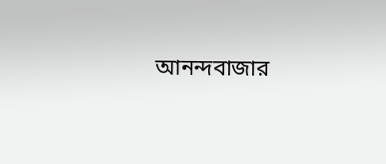আনন্দবাজার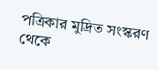পত্রিকার মুদ্রিত সংস্করণ থেকে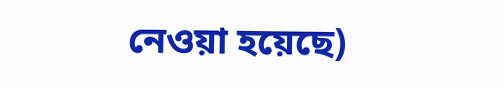নেওয়া হয়েছে)